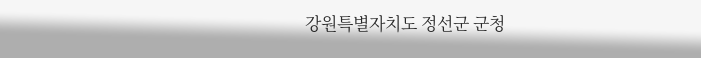강원특별자치도 정선군 군청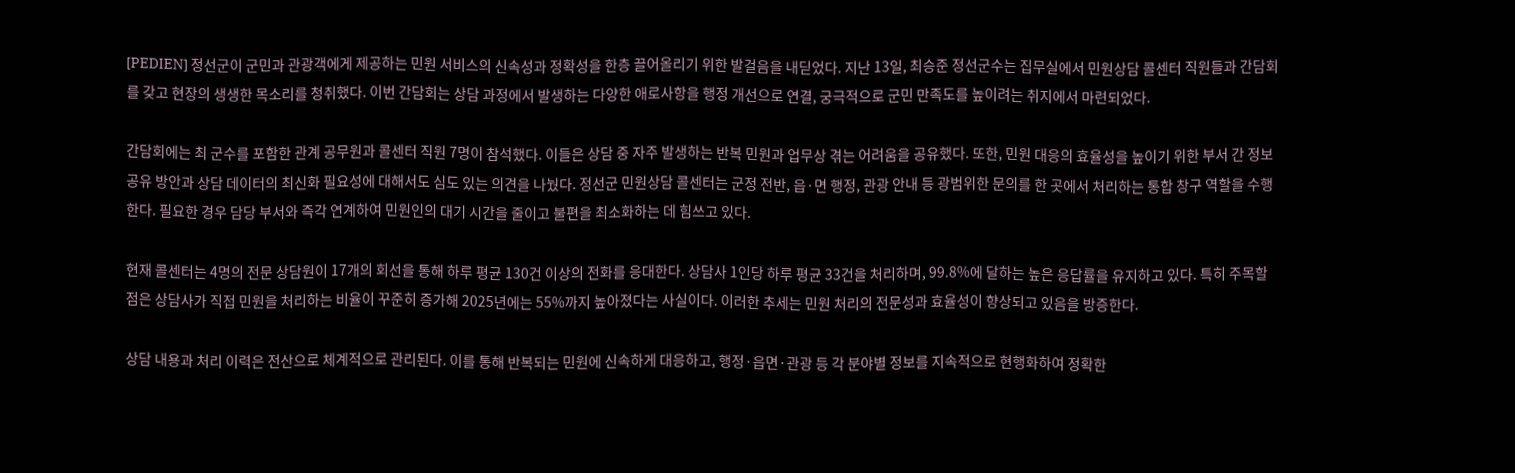[PEDIEN] 정선군이 군민과 관광객에게 제공하는 민원 서비스의 신속성과 정확성을 한층 끌어올리기 위한 발걸음을 내딛었다. 지난 13일, 최승준 정선군수는 집무실에서 민원상담 콜센터 직원들과 간담회를 갖고 현장의 생생한 목소리를 청취했다. 이번 간담회는 상담 과정에서 발생하는 다양한 애로사항을 행정 개선으로 연결, 궁극적으로 군민 만족도를 높이려는 취지에서 마련되었다.

간담회에는 최 군수를 포함한 관계 공무원과 콜센터 직원 7명이 참석했다. 이들은 상담 중 자주 발생하는 반복 민원과 업무상 겪는 어려움을 공유했다. 또한, 민원 대응의 효율성을 높이기 위한 부서 간 정보 공유 방안과 상담 데이터의 최신화 필요성에 대해서도 심도 있는 의견을 나눴다. 정선군 민원상담 콜센터는 군정 전반, 읍·면 행정, 관광 안내 등 광범위한 문의를 한 곳에서 처리하는 통합 창구 역할을 수행한다. 필요한 경우 담당 부서와 즉각 연계하여 민원인의 대기 시간을 줄이고 불편을 최소화하는 데 힘쓰고 있다.

현재 콜센터는 4명의 전문 상담원이 17개의 회선을 통해 하루 평균 130건 이상의 전화를 응대한다. 상담사 1인당 하루 평균 33건을 처리하며, 99.8%에 달하는 높은 응답률을 유지하고 있다. 특히 주목할 점은 상담사가 직접 민원을 처리하는 비율이 꾸준히 증가해 2025년에는 55%까지 높아졌다는 사실이다. 이러한 추세는 민원 처리의 전문성과 효율성이 향상되고 있음을 방증한다.

상담 내용과 처리 이력은 전산으로 체계적으로 관리된다. 이를 통해 반복되는 민원에 신속하게 대응하고, 행정·읍면·관광 등 각 분야별 정보를 지속적으로 현행화하여 정확한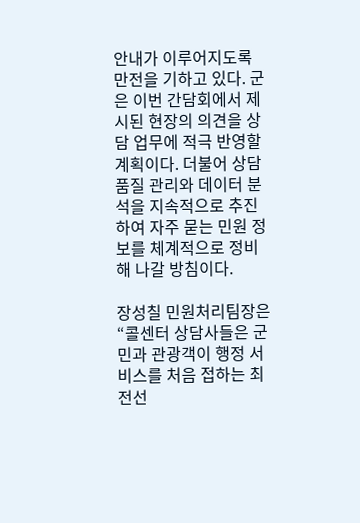안내가 이루어지도록 만전을 기하고 있다. 군은 이번 간담회에서 제시된 현장의 의견을 상담 업무에 적극 반영할 계획이다. 더불어 상담 품질 관리와 데이터 분석을 지속적으로 추진하여 자주 묻는 민원 정보를 체계적으로 정비해 나갈 방침이다.

장성칠 민원처리팀장은 “콜센터 상담사들은 군민과 관광객이 행정 서비스를 처음 접하는 최전선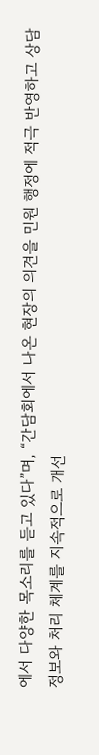에서 다양한 목소리를 듣고 있다”며, “간담회에서 나온 현장의 의견을 민원 행정에 적극 반영하고 상담 정보와 처리 체계를 지속적으로 개선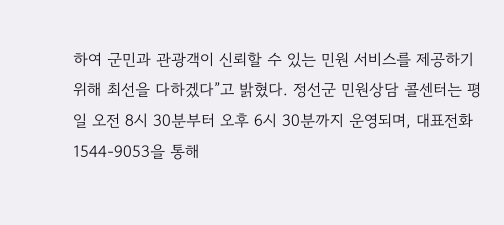하여 군민과 관광객이 신뢰할 수 있는 민원 서비스를 제공하기 위해 최선을 다하겠다”고 밝혔다. 정선군 민원상담 콜센터는 평일 오전 8시 30분부터 오후 6시 30분까지 운영되며, 대표전화 1544-9053을 통해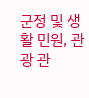군정 및 생활 민원, 관광 관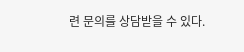련 문의를 상담받을 수 있다.